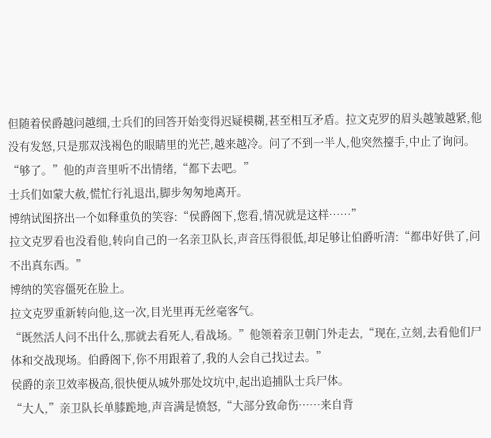但随着侯爵越问越细,士兵们的回答开始变得迟疑模糊,甚至相互矛盾。拉文克罗的眉头越皱越紧,他没有发怒,只是那双浅褐色的眼睛里的光芒,越来越冷。问了不到一半人,他突然擡手,中止了询问。“够了。”他的声音里听不出情绪,“都下去吧。”
士兵们如蒙大赦,慌忙行礼退出,脚步匆匆地离开。
博纳试图挤出一个如释重负的笑容:“侯爵阁下,您看,情况就是这样……”
拉文克罗看也没看他,转向自己的一名亲卫队长,声音压得很低,却足够让伯爵听清:“都串好供了,问不出真东西。”
博纳的笑容僵死在脸上。
拉文克罗重新转向他,这一次,目光里再无丝毫客气。
“既然活人问不出什么,那就去看死人,看战场。”他领着亲卫朝门外走去,“现在,立刻,去看他们尸体和交战现场。伯爵阁下,你不用跟着了,我的人会自己找过去。”
侯爵的亲卫效率极高,很快便从城外那处坟坑中,起出追捕队士兵尸体。
“大人,”亲卫队长单膝跪地,声音满是愤怒,“大部分致命伤……来自背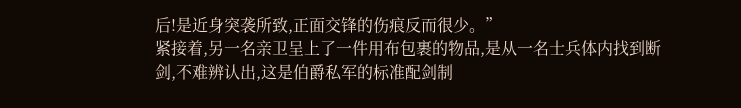后!是近身突袭所致,正面交锋的伤痕反而很少。”
紧接着,另一名亲卫呈上了一件用布包裹的物品,是从一名士兵体内找到断剑,不难辨认出,这是伯爵私军的标准配剑制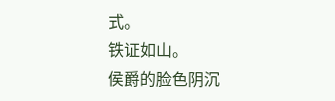式。
铁证如山。
侯爵的脸色阴沉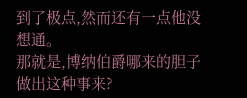到了极点,然而还有一点他没想通。
那就是,博纳伯爵哪来的胆子做出这种事来?